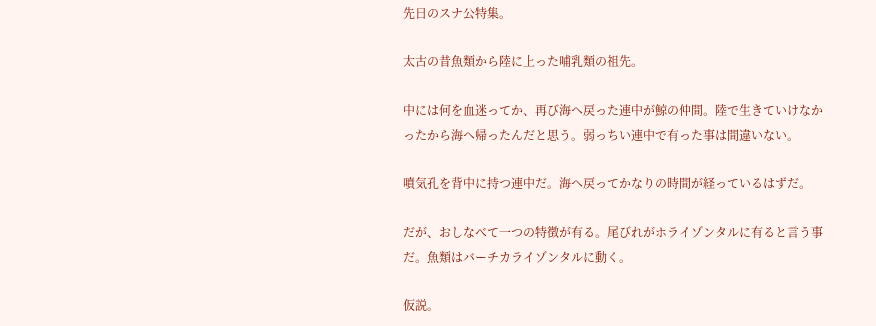先日のスナ公特集。

太古の昔魚類から陸に上った哺乳類の祖先。

中には何を血迷ってか、再び海へ戻った連中が鯨の仲間。陸で生きていけなかったから海へ帰ったんだと思う。弱っちい連中で有った事は間違いない。

噴気孔を背中に持つ連中だ。海へ戻ってかなりの時間が経っているはずだ。

だが、おしなべて一つの特徴が有る。尾びれがホライゾンタルに有ると言う事だ。魚類はバーチカライゾンタルに動く。

仮説。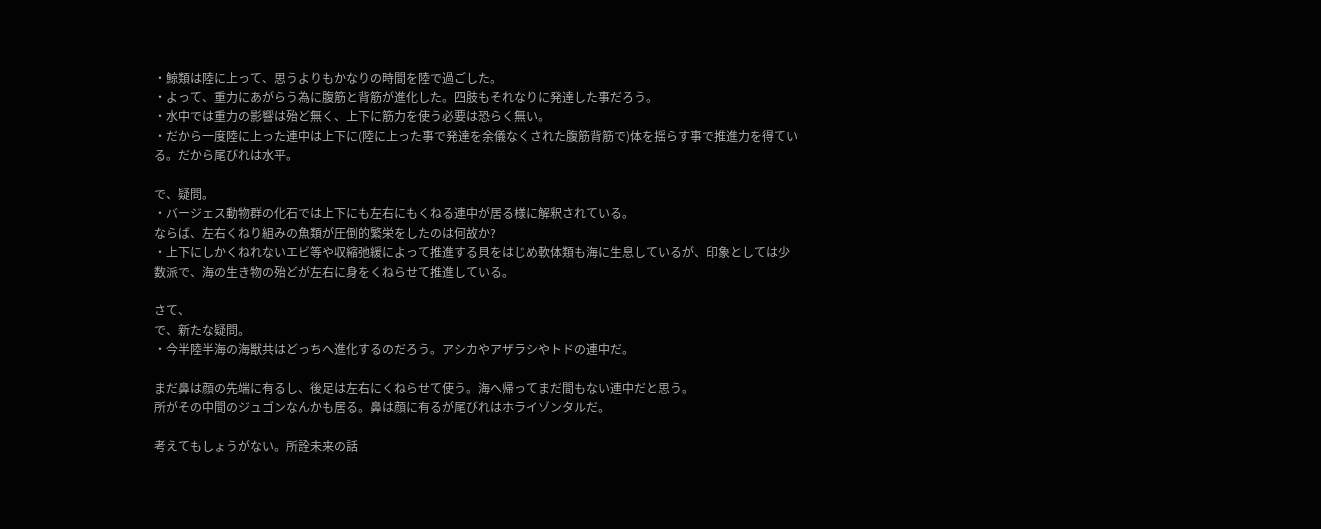・鯨類は陸に上って、思うよりもかなりの時間を陸で過ごした。
・よって、重力にあがらう為に腹筋と背筋が進化した。四肢もそれなりに発達した事だろう。
・水中では重力の影響は殆ど無く、上下に筋力を使う必要は恐らく無い。
・だから一度陸に上った連中は上下に(陸に上った事で発達を余儀なくされた腹筋背筋で)体を揺らす事で推進力を得ている。だから尾びれは水平。

で、疑問。
・バージェス動物群の化石では上下にも左右にもくねる連中が居る様に解釈されている。
ならば、左右くねり組みの魚類が圧倒的繁栄をしたのは何故か?
・上下にしかくねれないエビ等や収縮弛緩によって推進する貝をはじめ軟体類も海に生息しているが、印象としては少数派で、海の生き物の殆どが左右に身をくねらせて推進している。

さて、
で、新たな疑問。
・今半陸半海の海獣共はどっちへ進化するのだろう。アシカやアザラシやトドの連中だ。

まだ鼻は顔の先端に有るし、後足は左右にくねらせて使う。海へ帰ってまだ間もない連中だと思う。
所がその中間のジュゴンなんかも居る。鼻は顔に有るが尾びれはホライゾンタルだ。

考えてもしょうがない。所詮未来の話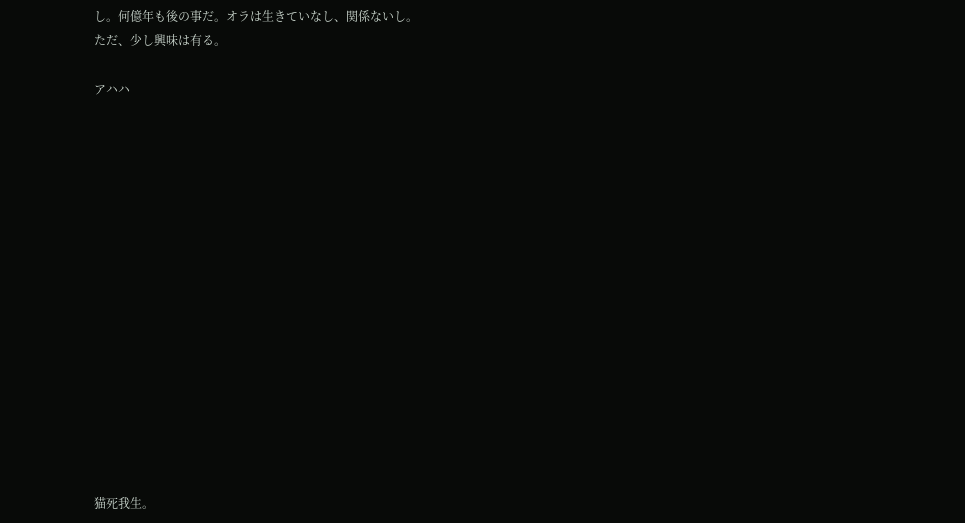し。何億年も後の事だ。オラは生きていなし、関係ないし。
ただ、少し興味は有る。

アハハ
















猫死我生。